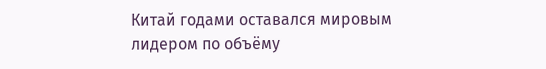Китай годами оставался мировым лидером по объёму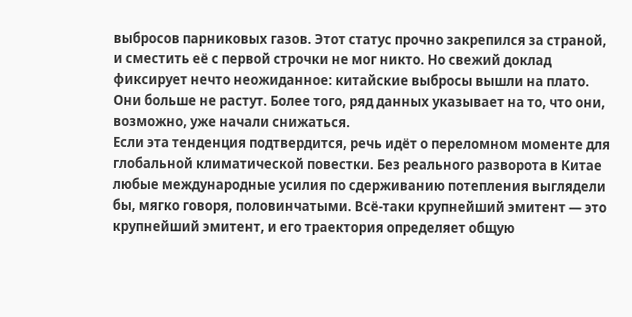выбросов парниковых газов. Этот статус прочно закрепился за страной, и сместить её с первой строчки не мог никто. Но свежий доклад фиксирует нечто неожиданное: китайские выбросы вышли на плато. Они больше не растут. Более того, ряд данных указывает на то, что они, возможно, уже начали снижаться.
Если эта тенденция подтвердится, речь идёт о переломном моменте для глобальной климатической повестки. Без реального разворота в Китае любые международные усилия по сдерживанию потепления выглядели бы, мягко говоря, половинчатыми. Всё-таки крупнейший эмитент — это крупнейший эмитент, и его траектория определяет общую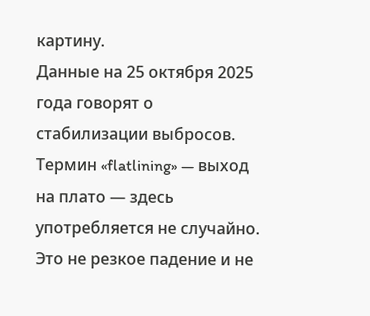картину.
Данные на 25 октября 2025 года говорят о стабилизации выбросов. Термин «flatlining» — выход на плато — здесь употребляется не случайно. Это не резкое падение и не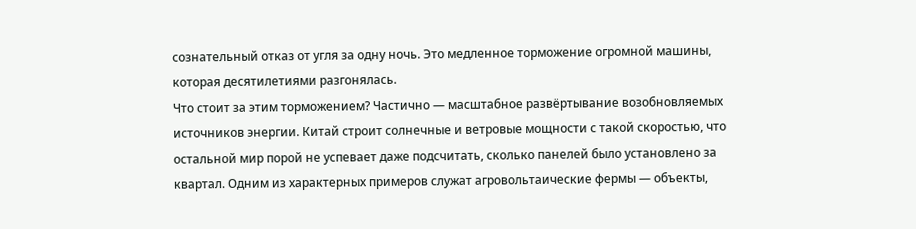сознательный отказ от угля за одну ночь. Это медленное торможение огромной машины, которая десятилетиями разгонялась.
Что стоит за этим торможением? Частично — масштабное развёртывание возобновляемых источников энергии. Китай строит солнечные и ветровые мощности с такой скоростью, что остальной мир порой не успевает даже подсчитать, сколько панелей было установлено за квартал. Одним из характерных примеров служат агровольтаические фермы — объекты,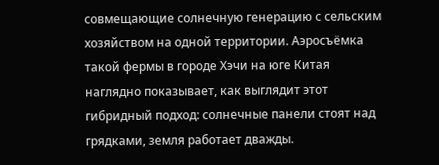совмещающие солнечную генерацию с сельским хозяйством на одной территории. Аэросъёмка такой фермы в городе Хэчи на юге Китая наглядно показывает, как выглядит этот гибридный подход: солнечные панели стоят над грядками, земля работает дважды.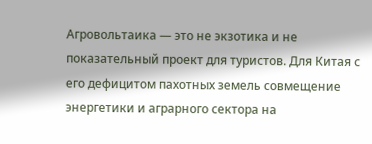Агровольтаика — это не экзотика и не показательный проект для туристов. Для Китая с его дефицитом пахотных земель совмещение энергетики и аграрного сектора на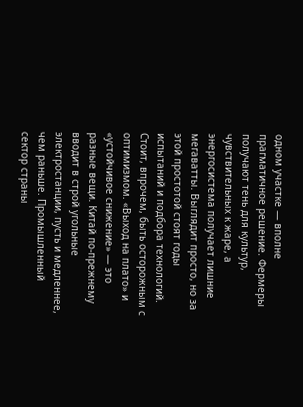одном участке — вполне прагматичное решение. Фермеры получают тень для культур, чувствительных к жаре, а энергосистема получает лишние мегаватты. Выглядит просто, но за этой простотой стоят годы испытаний и подбора технологий.
Стоит, впрочем, быть осторожным с оптимизмом. «Выход на плато» и «устойчивое снижение» — это разные вещи. Китай по-прежнему вводит в строй угольные электростанции, пусть и медленнее, чем раньше. Промышленный сектор страны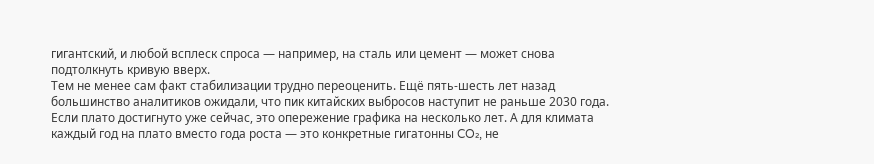гигантский, и любой всплеск спроса — например, на сталь или цемент — может снова подтолкнуть кривую вверх.
Тем не менее сам факт стабилизации трудно переоценить. Ещё пять-шесть лет назад большинство аналитиков ожидали, что пик китайских выбросов наступит не раньше 2030 года. Если плато достигнуто уже сейчас, это опережение графика на несколько лет. А для климата каждый год на плато вместо года роста — это конкретные гигатонны CO₂, не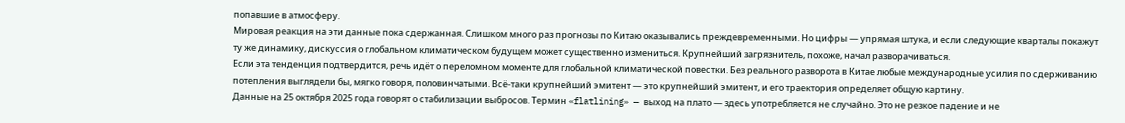попавшие в атмосферу.
Мировая реакция на эти данные пока сдержанная. Слишком много раз прогнозы по Китаю оказывались преждевременными. Но цифры — упрямая штука, и если следующие кварталы покажут ту же динамику, дискуссия о глобальном климатическом будущем может существенно измениться. Крупнейший загрязнитель, похоже, начал разворачиваться.
Если эта тенденция подтвердится, речь идёт о переломном моменте для глобальной климатической повестки. Без реального разворота в Китае любые международные усилия по сдерживанию потепления выглядели бы, мягко говоря, половинчатыми. Всё-таки крупнейший эмитент — это крупнейший эмитент, и его траектория определяет общую картину.
Данные на 25 октября 2025 года говорят о стабилизации выбросов. Термин «flatlining» — выход на плато — здесь употребляется не случайно. Это не резкое падение и не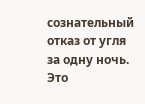сознательный отказ от угля за одну ночь. Это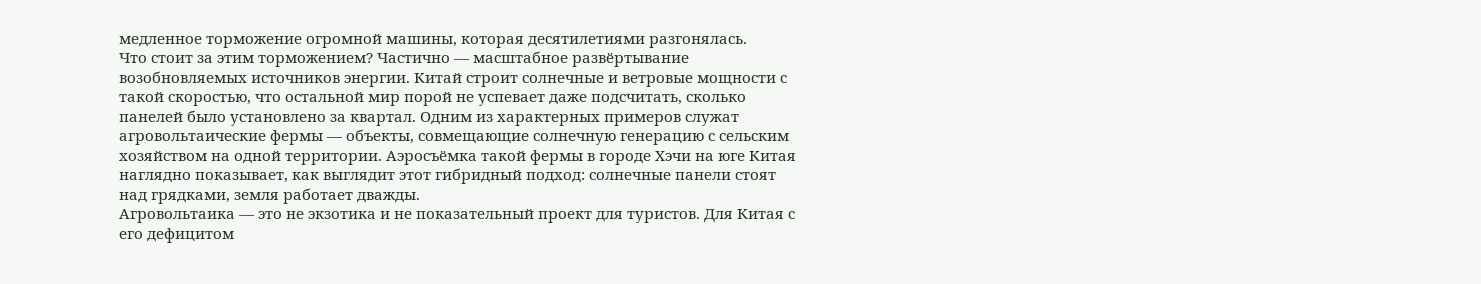медленное торможение огромной машины, которая десятилетиями разгонялась.
Что стоит за этим торможением? Частично — масштабное развёртывание возобновляемых источников энергии. Китай строит солнечные и ветровые мощности с такой скоростью, что остальной мир порой не успевает даже подсчитать, сколько панелей было установлено за квартал. Одним из характерных примеров служат агровольтаические фермы — объекты, совмещающие солнечную генерацию с сельским хозяйством на одной территории. Аэросъёмка такой фермы в городе Хэчи на юге Китая наглядно показывает, как выглядит этот гибридный подход: солнечные панели стоят над грядками, земля работает дважды.
Агровольтаика — это не экзотика и не показательный проект для туристов. Для Китая с его дефицитом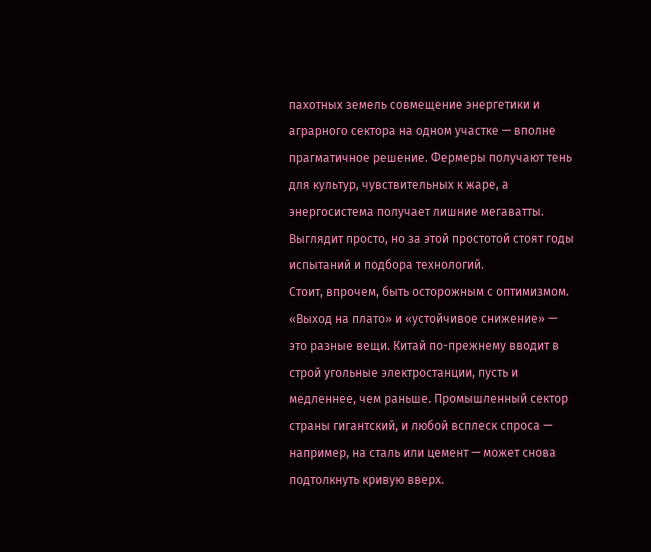пахотных земель совмещение энергетики и аграрного сектора на одном участке — вполне прагматичное решение. Фермеры получают тень для культур, чувствительных к жаре, а энергосистема получает лишние мегаватты. Выглядит просто, но за этой простотой стоят годы испытаний и подбора технологий.
Стоит, впрочем, быть осторожным с оптимизмом. «Выход на плато» и «устойчивое снижение» — это разные вещи. Китай по-прежнему вводит в строй угольные электростанции, пусть и медленнее, чем раньше. Промышленный сектор страны гигантский, и любой всплеск спроса — например, на сталь или цемент — может снова подтолкнуть кривую вверх.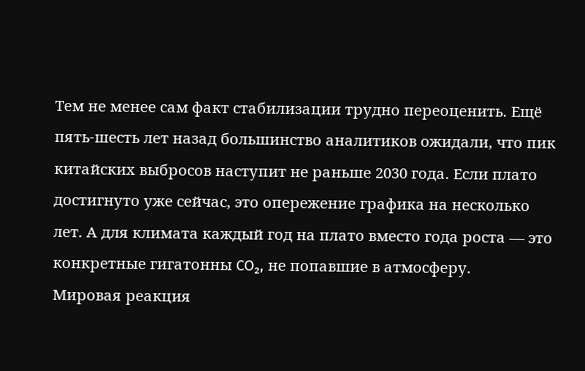Тем не менее сам факт стабилизации трудно переоценить. Ещё пять-шесть лет назад большинство аналитиков ожидали, что пик китайских выбросов наступит не раньше 2030 года. Если плато достигнуто уже сейчас, это опережение графика на несколько лет. А для климата каждый год на плато вместо года роста — это конкретные гигатонны CO₂, не попавшие в атмосферу.
Мировая реакция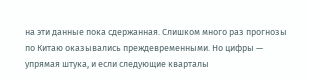на эти данные пока сдержанная. Слишком много раз прогнозы по Китаю оказывались преждевременными. Но цифры — упрямая штука, и если следующие кварталы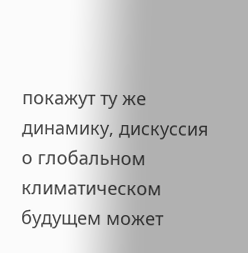покажут ту же динамику, дискуссия о глобальном климатическом будущем может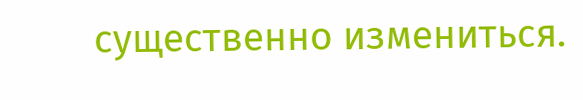существенно измениться.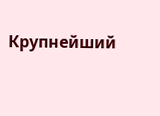Крупнейший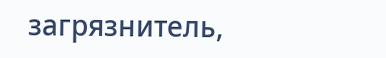загрязнитель,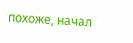похоже, начал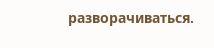разворачиваться.